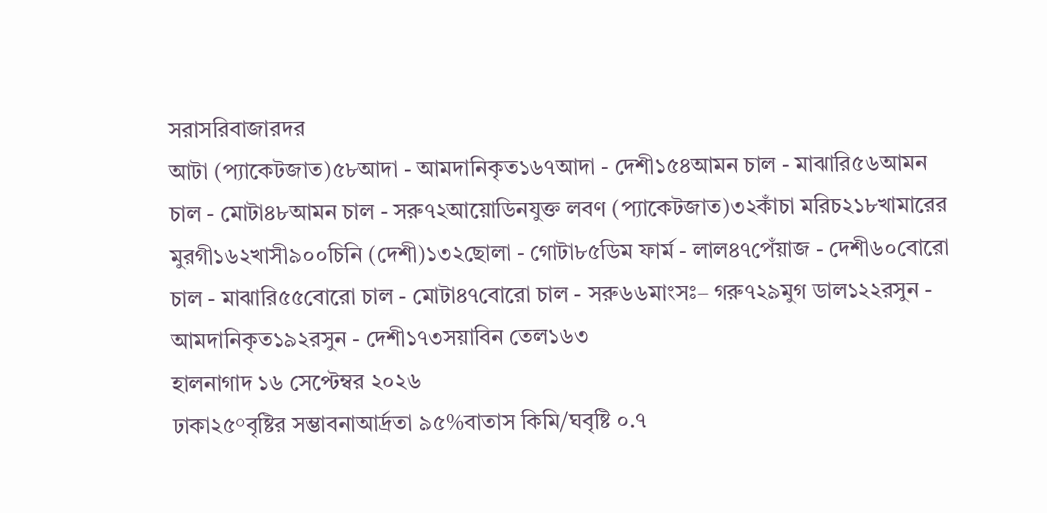সরাসরিবাজারদর
আটা (প্যাকেটজাত)৫৮আদা - আমদানিকৃত১৬৭আদা - দেশী১৫৪আমন চাল - মাঝারি৫৬আমন চাল - মোটা৪৮আমন চাল - সরু৭২আয়োডিনযুক্ত লবণ (প্যাকেটজাত)৩২কাঁচা মরিচ২১৮খামারের মুরগী১৬২খাসী৯০০চিনি (দেশী)১৩২ছোলা - গোটা৮৫ডিম ফার্ম - লাল৪৭পেঁয়াজ - দেশী৬০বোরো চাল - মাঝারি৫৫বোরো চাল - মোটা৪৭বোরো চাল - সরু৬৬মাংসঃ– গরু৭২৯মুগ ডাল১২২রসুন - আমদানিকৃত১৯২রসুন - দেশী১৭৩সয়াবিন তেল১৬৩
হালনাগাদ ১৬ সেপ্টেম্বর ২০২৬
ঢাকা২৫°বৃষ্টির সম্ভাবনাআর্দ্রতা ৯৫%বাতাস কিমি/ঘবৃষ্টি ০.৭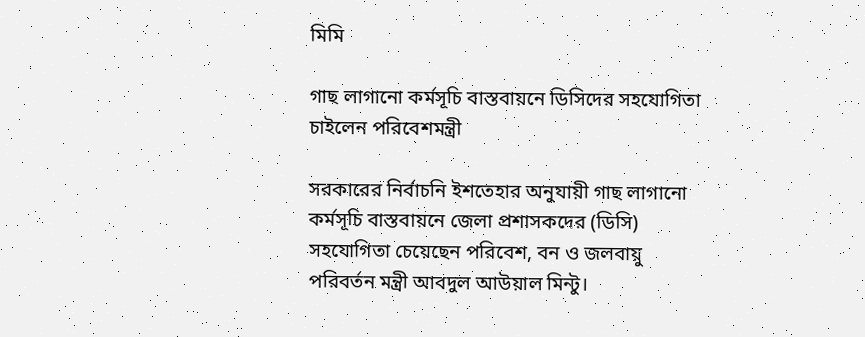মিমি

গাছ লাগানো কর্মসূচি বাস্তবায়নে ডিসিদের সহযোগিতা চাইলেন পরিবেশমন্ত্রী

সরকারের নির্বাচনি ইশতেহার অনুযায়ী গাছ লাগানো কর্মসূচি বাস্তবায়নে জেলা প্রশাসকদের (ডিসি) সহযোগিতা চেয়েছেন পরিবেশ, বন ও জলবায়ু পরিবর্তন মন্ত্রী আবদুল আউয়াল মিন্টু।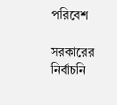পরিবেশ

সরকারের নির্বাচনি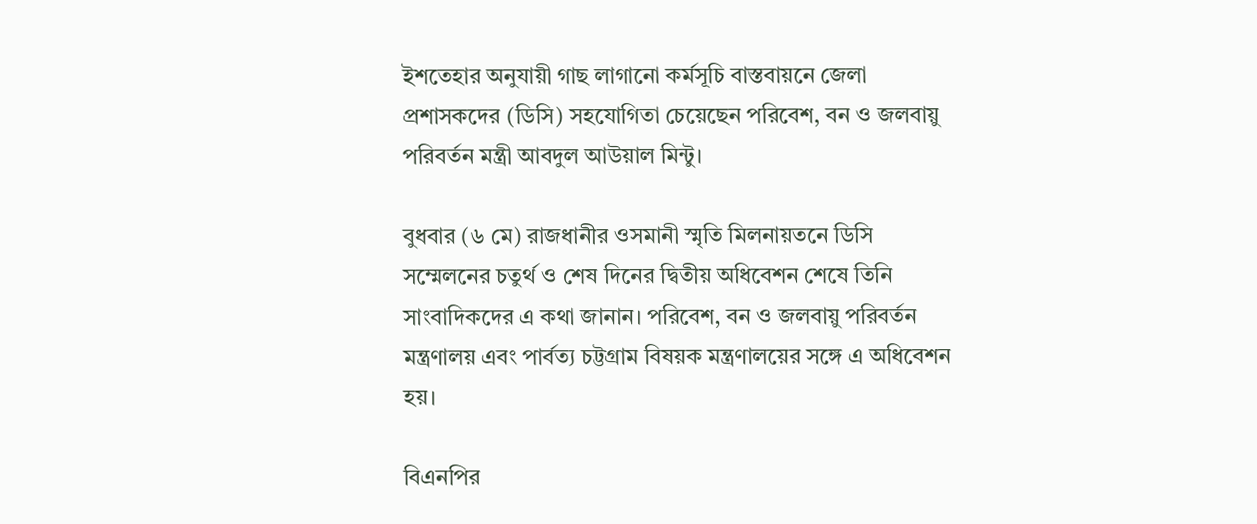ইশতেহার অনুযায়ী গাছ লাগানো কর্মসূচি বাস্তবায়নে জেলা প্রশাসকদের (ডিসি) সহযোগিতা চেয়েছেন পরিবেশ, বন ও জলবায়ু পরিবর্তন মন্ত্রী আবদুল আউয়াল মিন্টু।

বুধবার (৬ মে) রাজধানীর ওসমানী স্মৃতি মিলনায়তনে ডিসি সম্মেলনের চতুর্থ ও শেষ দিনের দ্বিতীয় অধিবেশন শেষে তিনি সাংবাদিকদের এ কথা জানান। পরিবেশ, বন ও জলবায়ু পরিবর্তন মন্ত্রণালয় এবং পার্বত্য চট্টগ্রাম বিষয়ক মন্ত্রণালয়ের সঙ্গে এ অধিবেশন হয়।

বিএনপির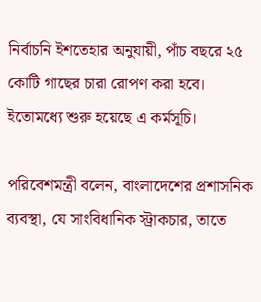নির্বাচনি ইশতেহার অনুযায়ী, পাঁচ বছরে ২৫ কোটি গাছের চারা রোপণ করা হবে। ইতোমধ্যে শুরু হয়েছে এ কর্মসূচি।

পরিবেশমন্ত্রী বলেন, বাংলাদেশের প্রশাসনিক ব্যবস্থা, যে সাংবিধানিক স্ট্রাকচার, তাতে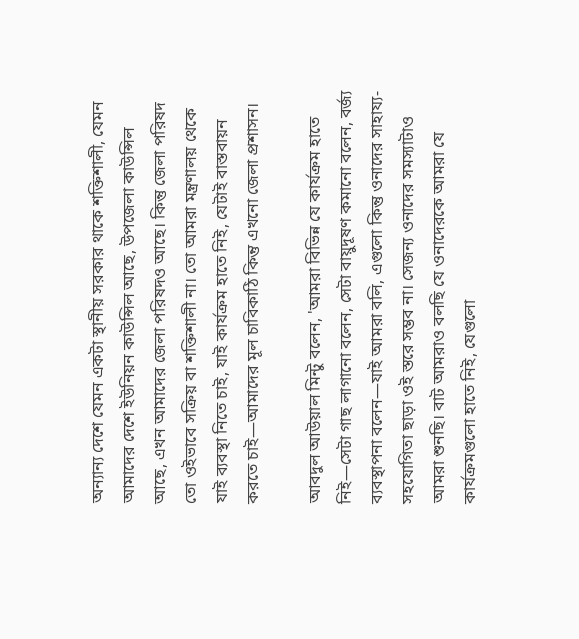অন্যান্য দেশে যেমন একটা স্থানীয় সরকার থাকে শক্তিশালী, যেমন আমাদের দেশে ইউনিয়ন কাউন্সিল আছে, উপজেলা কাউন্সিল আছে, এখন আমাদের জেলা পরিষদও আছে। কিন্তু জেলা পরিষদ তো ওইভাবে সক্রিয় বা শক্তিশালী না। তো আমরা মন্ত্রণালয় থেকে যাই ব্যবস্থা নিতে চাই, যাই কার্যক্রম হাতে নিই, যেটাই বাস্তবায়ন করতে চাই—আমাদের মূল চাবিকাঠি কিন্তু এখনো জেলা প্রশাসন।

আবদুল আউয়াল মিন্টু বলেন, 'আমরা বিভিন্ন যে কার্যক্রম হাতে নিই—সেটা গাছ লাগানো বলেন, সেটা বায়ুদূষণ কমানো বলেন, বর্জ্য ব্যবস্থাপনা বলেন—যাই আমরা বলি, এগুলো কিন্তু ওনাদের সাহায্য-সহযোগিতা ছাড়া ওই স্তরে সম্ভব না। সেজন্য ওনাদের সমস্যাটাও আমরা শুনছি। বাট আমরাও বলছি যে ওনাদেরকে আমরা যে কার্যক্রমগুলো হাতে নিই, যেগুলো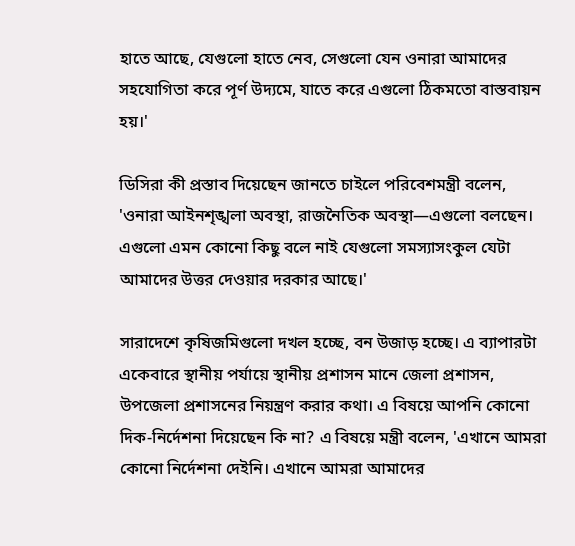হাতে আছে, যেগুলো হাতে নেব, সেগুলো যেন ওনারা আমাদের সহযোগিতা করে পূর্ণ উদ্যমে, যাতে করে এগুলো ঠিকমতো বাস্তবায়ন হয়।'

ডিসিরা কী প্রস্তাব দিয়েছেন জানতে চাইলে পরিবেশমন্ত্রী বলেন, 'ওনারা আইনশৃঙ্খলা অবস্থা, রাজনৈতিক অবস্থা—এগুলো বলছেন। এগুলো এমন কোনো কিছু বলে নাই যেগুলো সমস্যাসংকুল যেটা আমাদের উত্তর দেওয়ার দরকার আছে।'

সারাদেশে কৃষিজমিগুলো দখল হচ্ছে, বন উজাড় হচ্ছে। এ ব্যাপারটা একেবারে স্থানীয় পর্যায়ে স্থানীয় প্রশাসন মানে জেলা প্রশাসন, উপজেলা প্রশাসনের নিয়ন্ত্রণ করার কথা। এ বিষয়ে আপনি কোনো দিক-নির্দেশনা দিয়েছেন কি না? এ বিষয়ে মন্ত্রী বলেন, 'এখানে আমরা কোনো নির্দেশনা দেইনি। এখানে আমরা আমাদের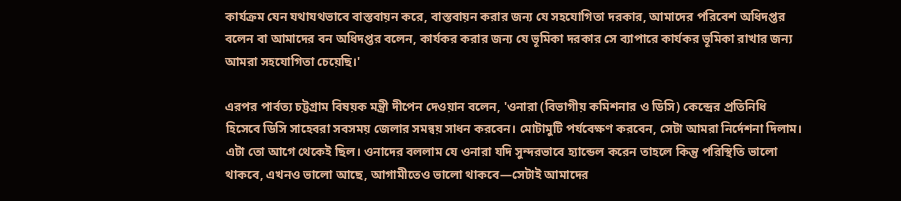কার্যক্রম যেন যথাযথভাবে বাস্তবায়ন করে, বাস্তবায়ন করার জন্য যে সহযোগিতা দরকার, আমাদের পরিবেশ অধিদপ্তর বলেন বা আমাদের বন অধিদপ্তর বলেন, কার্যকর করার জন্য যে ভূমিকা দরকার সে ব্যাপারে কার্যকর ভূমিকা রাখার জন্য আমরা সহযোগিতা চেয়েছি।'

এরপর পার্বত্য চট্টগ্রাম বিষয়ক মন্ত্রী দীপেন দেওয়ান বলেন, 'ওনারা (বিভাগীয় কমিশনার ও ডিসি) কেন্দ্রের প্রতিনিধি হিসেবে ডিসি সাহেবরা সবসময় জেলার সমন্বয় সাধন করবেন। মোটামুটি পর্যবেক্ষণ করবেন, সেটা আমরা নির্দেশনা দিলাম। এটা তো আগে থেকেই ছিল। ওনাদের বললাম যে ওনারা যদি সুন্দরভাবে হ্যান্ডেল করেন তাহলে কিন্তু পরিস্থিতি ভালো থাকবে, এখনও ভালো আছে, আগামীতেও ভালো থাকবে—সেটাই আমাদের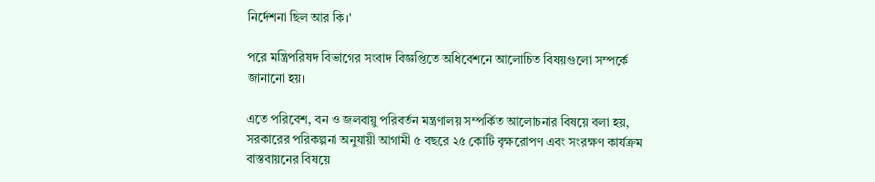নির্দেশনা ছিল আর কি।'

পরে মন্ত্রিপরিষদ বিভাগের সংবাদ বিজ্ঞপ্তিতে অধিবেশনে আলোচিত বিষয়গুলো সম্পর্কে জানানো হয়।

এতে পরিবেশ, বন ও জলবায়ু পরিবর্তন মন্ত্রণালয় সম্পর্কিত আলোচনার বিষয়ে বলা হয়, সরকারের পরিকল্পনা অনুযায়ী আগামী ৫ বছরে ২৫ কোটি বৃক্ষরোপণ এবং সংরক্ষণ কার্যক্রম বাস্তবায়নের বিষয়ে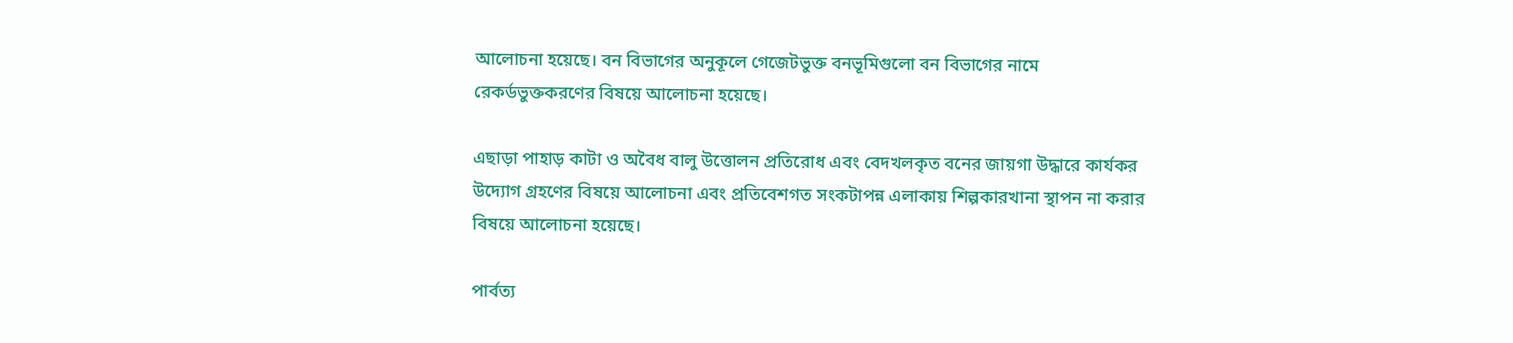আলোচনা হয়েছে। বন বিভাগের অনুকূলে গেজেটভুক্ত বনভূমিগুলো বন বিভাগের নামে রেকর্ডভুক্তকরণের বিষয়ে আলোচনা হয়েছে।

এছাড়া পাহাড় কাটা ও অবৈধ বালু উত্তোলন প্রতিরোধ এবং বেদখলকৃত বনের জায়গা উদ্ধারে কার্যকর উদ্যোগ গ্রহণের বিষয়ে আলোচনা এবং প্রতিবেশগত সংকটাপন্ন এলাকায় শিল্পকারখানা স্থাপন না করার বিষয়ে আলোচনা হয়েছে।

পার্বত্য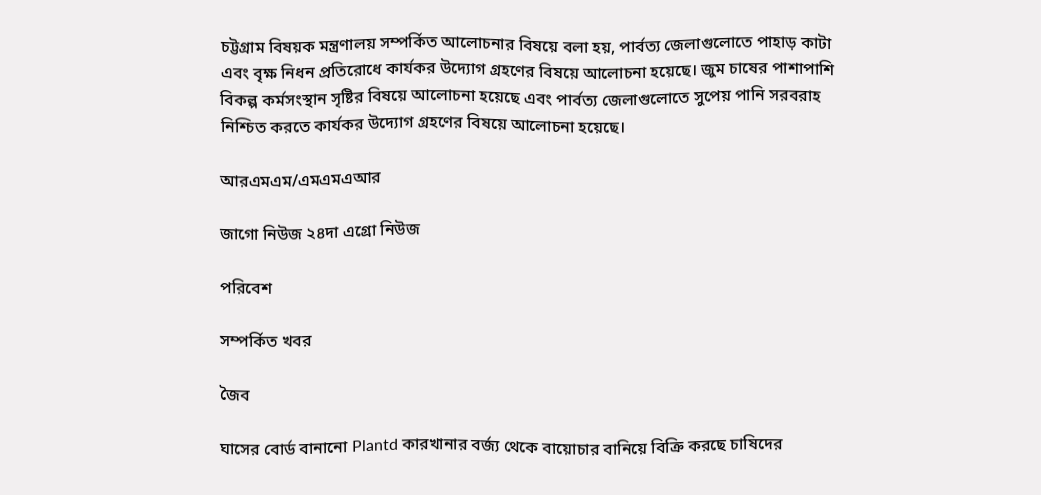চট্টগ্রাম বিষয়ক মন্ত্রণালয় সম্পর্কিত আলোচনার বিষয়ে বলা হয়, পার্বত্য জেলাগুলোতে পাহাড় কাটা এবং বৃক্ষ নিধন প্রতিরোধে কার্যকর উদ্যোগ গ্রহণের বিষয়ে আলোচনা হয়েছে। জুম চাষের পাশাপাশি বিকল্প কর্মসংস্থান সৃষ্টির বিষয়ে আলোচনা হয়েছে এবং পার্বত্য জেলাগুলোতে সুপেয় পানি সরবরাহ নিশ্চিত করতে কার্যকর উদ্যোগ গ্রহণের বিষয়ে আলোচনা হয়েছে।

আরএমএম/এমএমএআর

জাগো নিউজ ২৪দা এগ্রো নিউজ

পরিবেশ

সম্পর্কিত খবর

জৈব

ঘাসের বোর্ড বানানো Plantd কারখানার বর্জ্য থেকে বায়োচার বানিয়ে বিক্রি করছে চাষিদের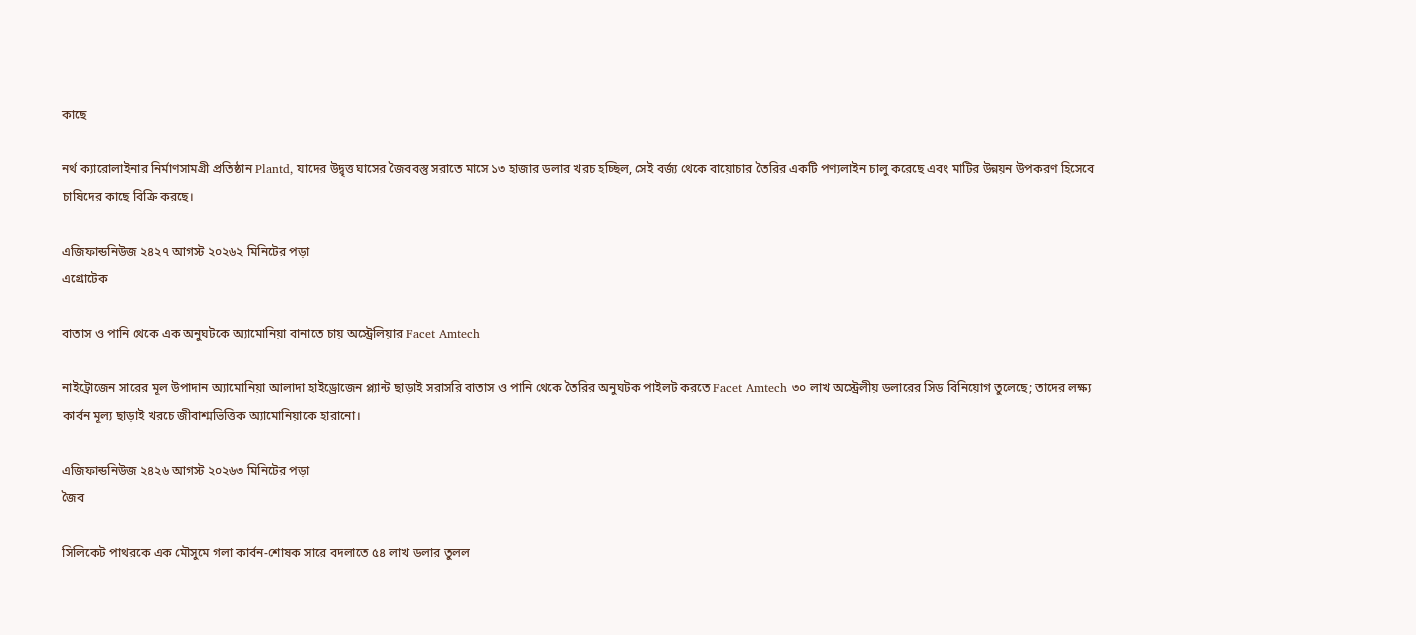কাছে

নর্থ ক্যারোলাইনার নির্মাণসামগ্রী প্রতিষ্ঠান Plantd, যাদের উদ্বৃত্ত ঘাসের জৈববস্তু সরাতে মাসে ১৩ হাজার ডলার খরচ হচ্ছিল, সেই বর্জ্য থেকে বায়োচার তৈরির একটি পণ্যলাইন চালু করেছে এবং মাটির উন্নয়ন উপকরণ হিসেবে চাষিদের কাছে বিক্রি করছে।

এজিফান্ডনিউজ ২৪২৭ আগস্ট ২০২৬২ মিনিটের পড়া
এগ্রোটেক

বাতাস ও পানি থেকে এক অনুঘটকে অ্যামোনিয়া বানাতে চায় অস্ট্রেলিয়ার Facet Amtech

নাইট্রোজেন সারের মূল উপাদান অ্যামোনিয়া আলাদা হাইড্রোজেন প্ল্যান্ট ছাড়াই সরাসরি বাতাস ও পানি থেকে তৈরির অনুঘটক পাইলট করতে Facet Amtech ৩০ লাখ অস্ট্রেলীয় ডলারের সিড বিনিয়োগ তুলেছে; তাদের লক্ষ্য কার্বন মূল্য ছাড়াই খরচে জীবাশ্মভিত্তিক অ্যামোনিয়াকে হারানো।

এজিফান্ডনিউজ ২৪২৬ আগস্ট ২০২৬৩ মিনিটের পড়া
জৈব

সিলিকেট পাথরকে এক মৌসুমে গলা কার্বন-শোষক সারে বদলাতে ৫৪ লাখ ডলার তুলল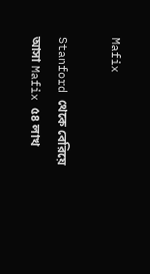Mafix

Stanford থেকে বেরিয়ে আসা Mafix ৫৪ লাখ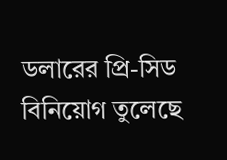ডলারের প্রি-সিড বিনিয়োগ তুলেছে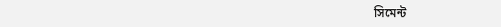সিমেন্ট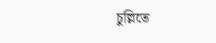চুল্লিতে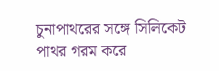চুনাপাথরের সঙ্গে সিলিকেট পাথর গরম করে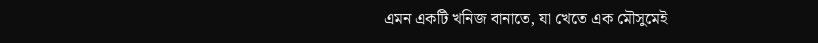এমন একটি খনিজ বানাতে, যা খেতে এক মৌসুমেই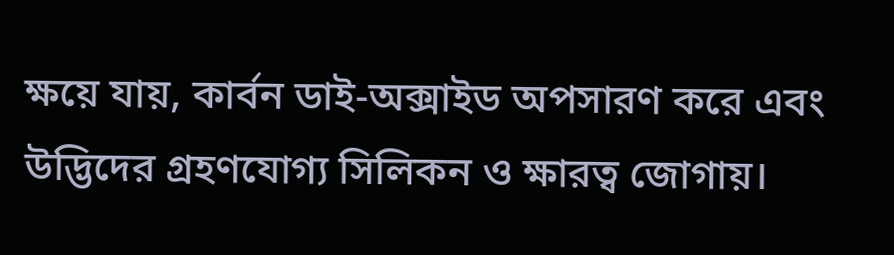ক্ষয়ে যায়, কার্বন ডাই-অক্সাইড অপসারণ করে এবং উদ্ভিদের গ্রহণযোগ্য সিলিকন ও ক্ষারত্ব জোগায়।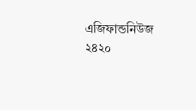এজিফান্ডনিউজ ২৪২০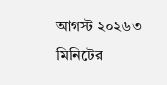আগস্ট ২০২৬৩ মিনিটের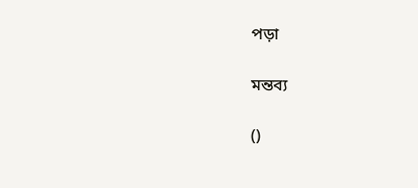পড়া

মন্তব্য

()